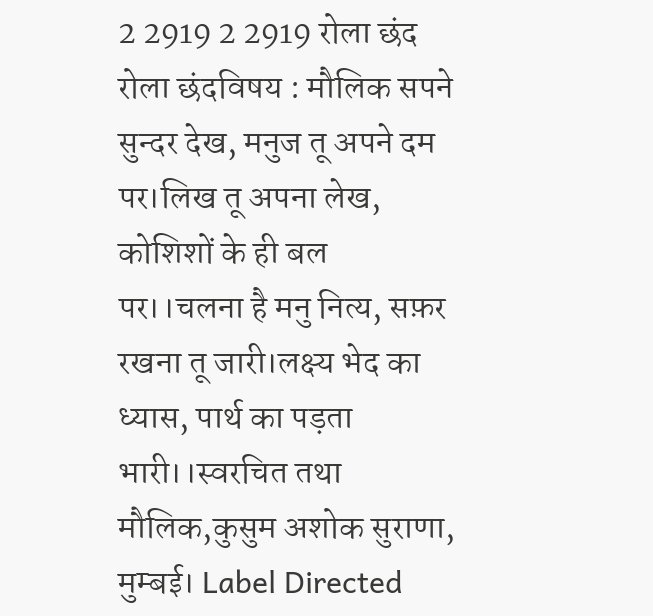2 2919 2 2919 रोला छंद रोला छंदविषय : मौलिक सपने सुन्दर देख, मनुज तू अपने दम पर।लिख तू अपना लेख, कोशिशों के ही बल पर।।चलना है मनु नित्य, सफ़र रखना तू जारी।लक्ष्य भेद का ध्यास, पार्थ का पड़ता भारी।।स्वरचित तथा मौलिक,कुसुम अशोक सुराणा, मुम्बई। Label Directed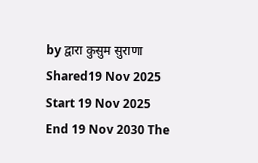by द्वारा कुसुम सुराणा Shared19 Nov 2025 Start 19 Nov 2025 End 19 Nov 2030 The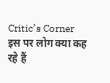Critic’s Corner इस पर लोग क्या कह रहे हैं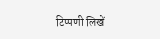टिप्पणी लिखें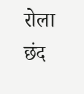रोला छंद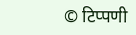© टिप्पणी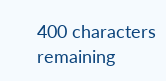400 characters remaining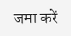जमा करें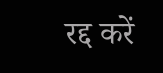रद्द करें